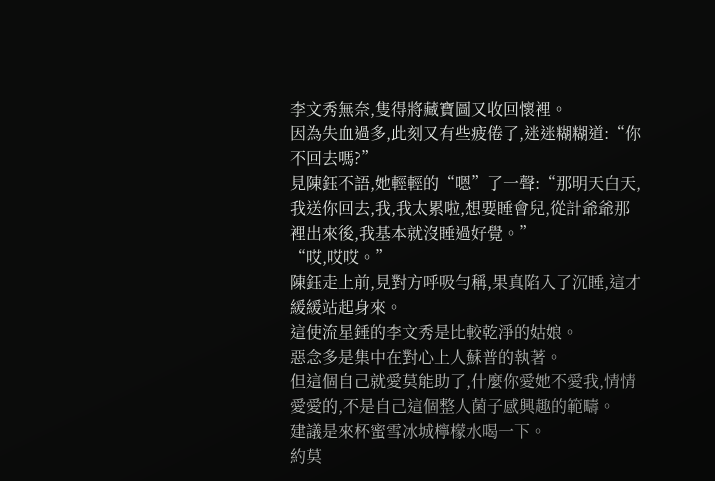李文秀無奈,隻得將藏寶圖又收回懷裡。
因為失血過多,此刻又有些疲倦了,迷迷糊糊道:“你不回去嗎?”
見陳鈺不語,她輕輕的“嗯”了一聲:“那明天白天,我送你回去,我,我太累啦,想要睡會兒,從計爺爺那裡出來後,我基本就沒睡過好覺。”
“哎,哎哎。”
陳鈺走上前,見對方呼吸勻稱,果真陷入了沉睡,這才緩緩站起身來。
這使流星錘的李文秀是比較乾淨的姑娘。
惡念多是集中在對心上人蘇普的執著。
但這個自己就愛莫能助了,什麼你愛她不愛我,情情愛愛的,不是自己這個整人菌子感興趣的範疇。
建議是來杯蜜雪冰城檸檬水喝一下。
約莫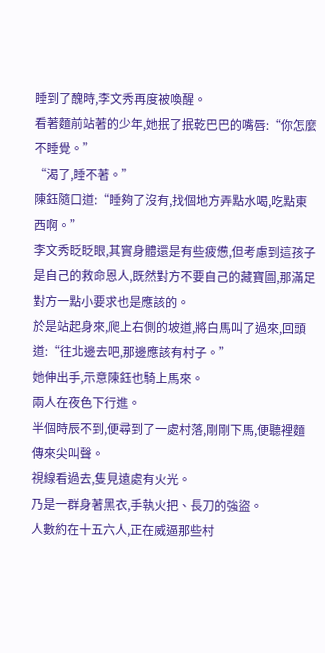睡到了醜時,李文秀再度被喚醒。
看著麵前站著的少年,她抿了抿乾巴巴的嘴唇:“你怎麼不睡覺。”
“渴了,睡不著。”
陳鈺隨口道:“睡夠了沒有,找個地方弄點水喝,吃點東西啊。”
李文秀眨眨眼,其實身體還是有些疲憊,但考慮到這孩子是自己的救命恩人,既然對方不要自己的藏寶圖,那滿足對方一點小要求也是應該的。
於是站起身來,爬上右側的坡道,將白馬叫了過來,回頭道:“往北邊去吧,那邊應該有村子。”
她伸出手,示意陳鈺也騎上馬來。
兩人在夜色下行進。
半個時辰不到,便尋到了一處村落,剛剛下馬,便聽裡麵傳來尖叫聲。
視線看過去,隻見遠處有火光。
乃是一群身著黑衣,手執火把、長刀的強盜。
人數約在十五六人,正在威逼那些村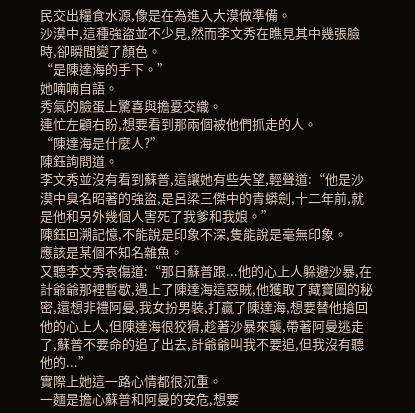民交出糧食水源,像是在為進入大漠做準備。
沙漠中,這種強盜並不少見,然而李文秀在瞧見其中幾張臉時,卻瞬間變了顏色。
“是陳達海的手下。”
她喃喃自語。
秀氣的臉蛋上驚喜與擔憂交織。
連忙左顧右盼,想要看到那兩個被他們抓走的人。
“陳達海是什麼人?”
陳鈺詢問道。
李文秀並沒有看到蘇普,這讓她有些失望,輕聲道:“他是沙漠中臭名昭著的強盜,是呂梁三傑中的青蟒劍,十二年前,就是他和另外幾個人害死了我爹和我娘。”
陳鈺回溯記憶,不能說是印象不深,隻能說是毫無印象。
應該是某個不知名雜魚。
又聽李文秀哀傷道:“那日蘇普跟...他的心上人躲避沙暴,在計爺爺那裡暫歇,遇上了陳達海這惡賊,他獲取了藏寶圖的秘密,還想非禮阿曼,我女扮男裝,打贏了陳達海,想要替他搶回他的心上人,但陳達海很狡猾,趁著沙暴來襲,帶著阿曼逃走了,蘇普不要命的追了出去,計爺爺叫我不要追,但我沒有聽他的...”
實際上她這一路心情都很沉重。
一麵是擔心蘇普和阿曼的安危,想要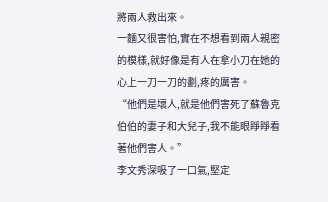將兩人救出來。
一麵又很害怕,實在不想看到兩人親密的模樣,就好像是有人在拿小刀在她的心上一刀一刀的劃,疼的厲害。
“他們是壞人,就是他們害死了蘇魯克伯伯的妻子和大兒子,我不能眼睜睜看著他們害人。”
李文秀深吸了一口氣,堅定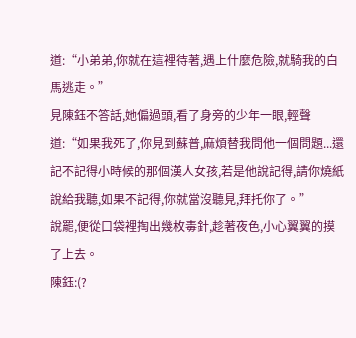道:“小弟弟,你就在這裡待著,遇上什麼危險,就騎我的白馬逃走。”
見陳鈺不答話,她偏過頭,看了身旁的少年一眼,輕聲道:“如果我死了,你見到蘇普,麻煩替我問他一個問題...還記不記得小時候的那個漢人女孩,若是他說記得,請你燒紙說給我聽,如果不記得,你就當沒聽見,拜托你了。”
說罷,便從口袋裡掏出幾枚毒針,趁著夜色,小心翼翼的摸了上去。
陳鈺:(?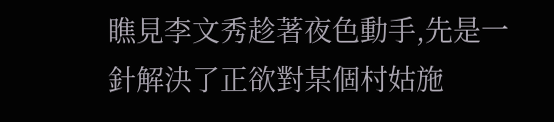瞧見李文秀趁著夜色動手,先是一針解決了正欲對某個村姑施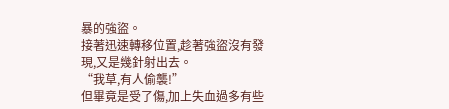暴的強盜。
接著迅速轉移位置,趁著強盜沒有發現,又是幾針射出去。
“我草,有人偷襲!”
但畢竟是受了傷,加上失血過多有些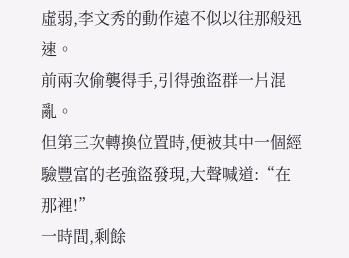虛弱,李文秀的動作遠不似以往那般迅速。
前兩次偷襲得手,引得強盜群一片混亂。
但第三次轉換位置時,便被其中一個經驗豐富的老強盜發現,大聲喊道:“在那裡!”
一時間,剩餘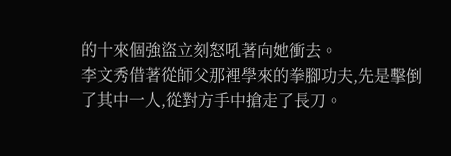的十來個強盜立刻怒吼著向她衝去。
李文秀借著從師父那裡學來的拳腳功夫,先是擊倒了其中一人,從對方手中搶走了長刀。